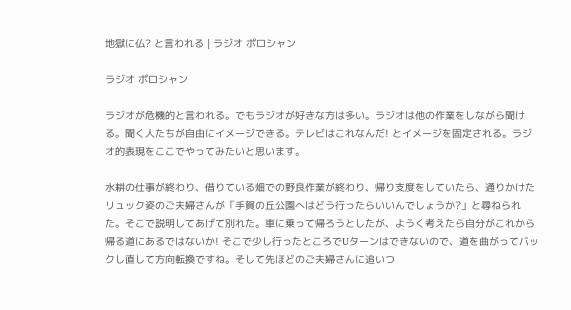地獄に仏? と言われる | ラジオ ポロシャン

ラジオ ポロシャン

ラジオが危機的と言われる。でもラジオが好きな方は多い。ラジオは他の作業をしながら聞ける。聞く人たちが自由にイメージできる。テレビはこれなんだ! とイメージを固定される。ラジオ的表現をここでやってみたいと思います。

水耕の仕事が終わり、借りている畑での野良作業が終わり、帰り支度をしていたら、通りかけたリュック姿のご夫婦さんが「手賀の丘公園へはどう行ったらいいんでしょうか?」と尋ねられた。そこで説明してあげて別れた。車に乗って帰ろうとしたが、ようく考えたら自分がこれから帰る道にあるではないか! そこで少し行ったところでUターンはできないので、道を曲がってバックし直して方向転換ですね。そして先ほどのご夫婦さんに追いつ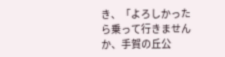き、「よろしかったら乗って行きませんか、手賀の丘公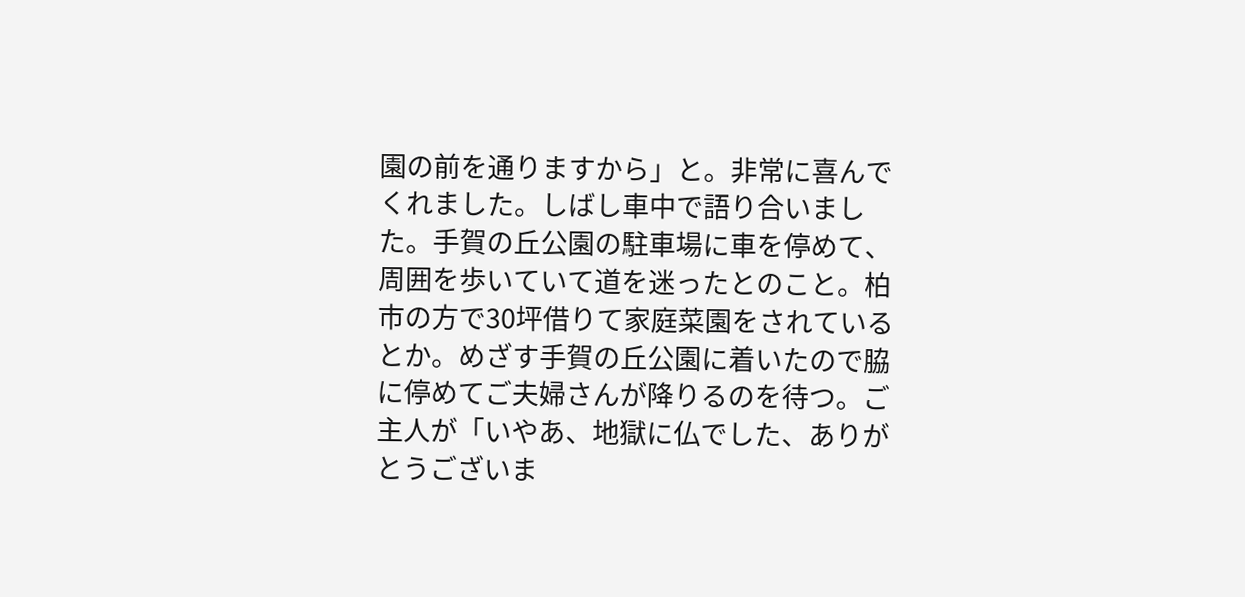園の前を通りますから」と。非常に喜んでくれました。しばし車中で語り合いました。手賀の丘公園の駐車場に車を停めて、周囲を歩いていて道を迷ったとのこと。柏市の方で30坪借りて家庭菜園をされているとか。めざす手賀の丘公園に着いたので脇に停めてご夫婦さんが降りるのを待つ。ご主人が「いやあ、地獄に仏でした、ありがとうございま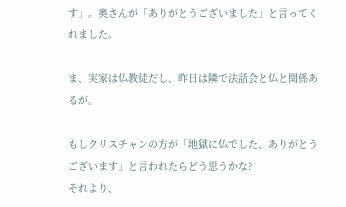す」。奥さんが「ありがとうございました」と言ってくれました。

ま、実家は仏教徒だし、昨日は隣で法話会と仏と関係あるが。

もしクリスチャンの方が「地獄に仏でした、ありがとうございます」と言われたらどう思うかな?
それより、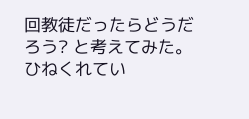回教徒だったらどうだろう? と考えてみた。ひねくれてい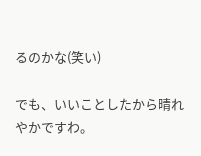るのかな(笑い)

でも、いいことしたから晴れやかですわ。